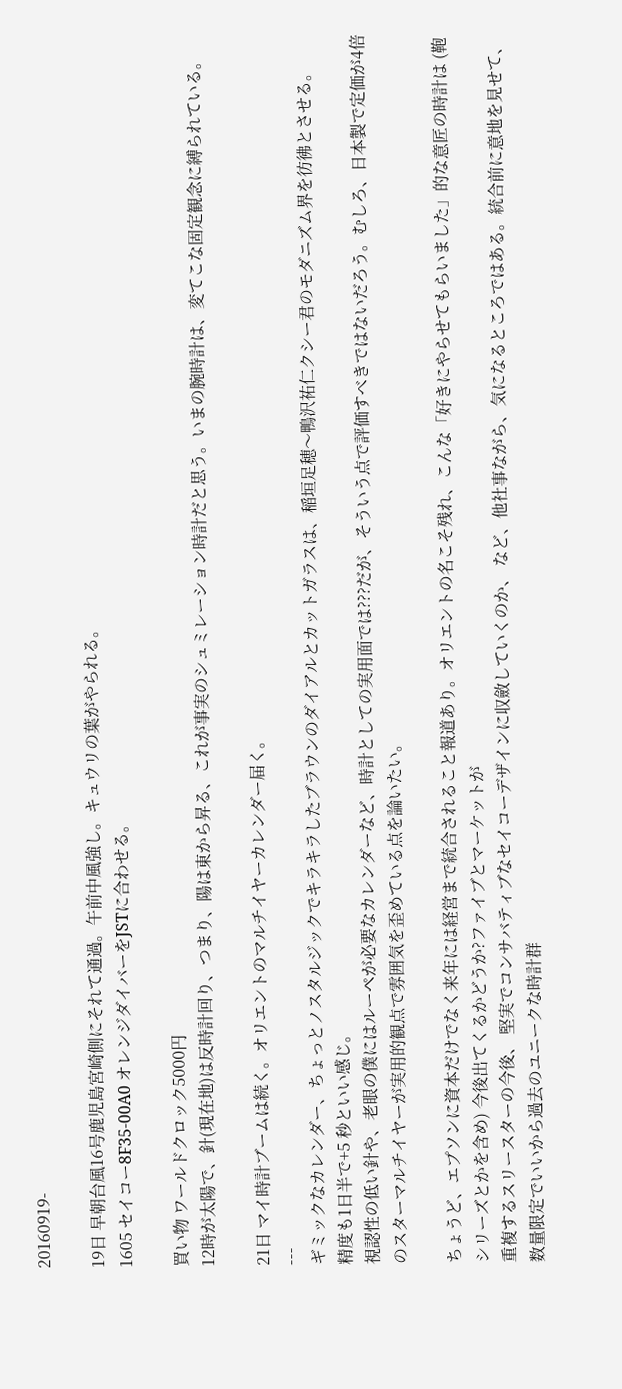20160919-

19日 早朝台風16号鹿児島宮崎側にそれて通過。午前中風強し。キュウリの葉がやられる。
1605 セイコー8F35-00A0 オレンジダイバーをJSTに合わせる。

買い物 ワールドクロック5000円
12時が太陽で、針(現在地)は反時計回り、つまり、陽は東から昇る、これが事実のシュミレーション時計だと思う。いまの腕時計は、変てこな固定観念に縛られている。

21日 マイ時計ブームは続く。オリエントのマルチイヤーカレンダー届く。
---
ギミックなカレンダー、ちょっとノスタルジックでキラキラしたブラウンのダイアルとカットガラスは、稲垣足穂〜鴨沢祐仁クシー君のモダニズム界を彷彿とさせる。
精度も1日半で+5 秒といい感じ。
視認性の低い針や、老眼の僕にはルーペが必要なカレンダーなど、時計としての実用面では???だが、そういう点で評価すべきではないだろう。むしろ、日本製で定価が4倍のスターマルチイヤーが実用的観点で雰囲気を歪めている点を論いたい。

ちょうど、エプソンに資本だけでなく来年には経営まで統合されること報道あり。オリエントの名こそ残れ、こんな「好きにやらせてもらいました」的な意匠の時計は (鞄シリーズとかを含め) 今後出てくるかどうか?ファイブとマーケットが
重複するスリースターの今後、 堅実でコンサバティブなセイコーデザインに収斂していくのか、 など、他社事ながら、気になるところではある。統合前に意地を見せて、数量限定でいいから過去のユニークな時計群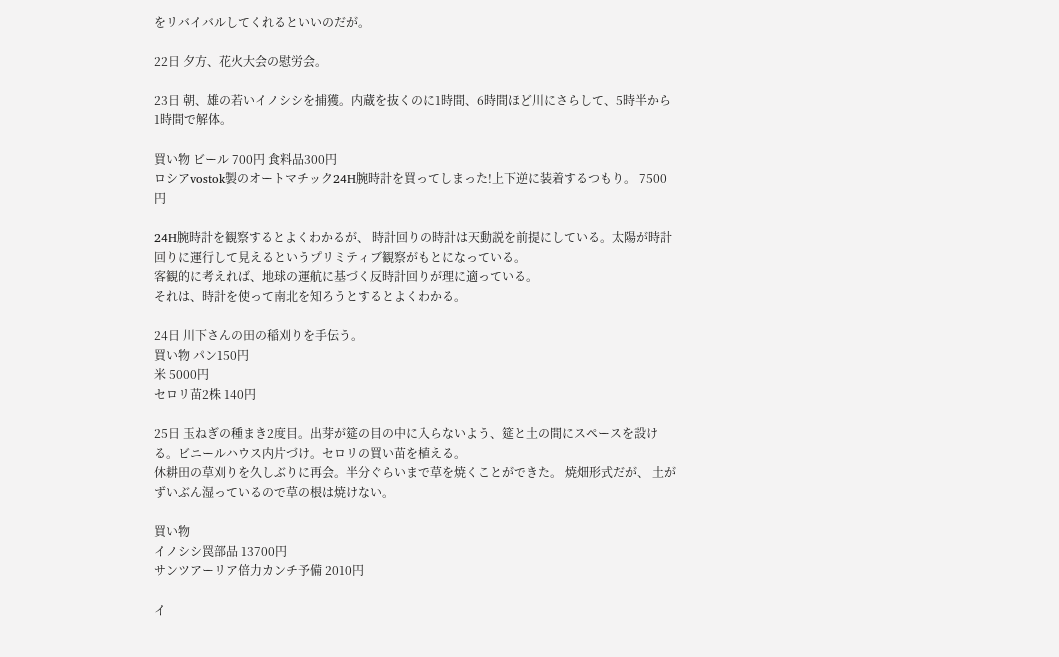をリバイバルしてくれるといいのだが。

22日 夕方、花火大会の慰労会。

23日 朝、雄の若いイノシシを捕獲。内蔵を抜くのに1時間、6時間ほど川にさらして、5時半から1時間で解体。

買い物 ビール 700円 食料品300円
ロシアvostok製のオートマチック24H腕時計を買ってしまった!上下逆に装着するつもり。 7500円

24H腕時計を観察するとよくわかるが、 時計回りの時計は天動説を前提にしている。太陽が時計回りに運行して見えるというプリミティブ観察がもとになっている。
客観的に考えれば、地球の運航に基づく反時計回りが理に適っている。
それは、時計を使って南北を知ろうとするとよくわかる。

24日 川下さんの田の稲刈りを手伝う。
買い物 パン150円
米 5000円
セロリ苗2株 140円

25日 玉ねぎの種まき2度目。出芽が筵の目の中に入らないよう、筵と土の間にスペースを設ける。ビニールハウス内片づけ。セロリの買い苗を植える。
休耕田の草刈りを久しぶりに再会。半分ぐらいまで草を焼くことができた。 焼畑形式だが、 土がずいぶん湿っているので草の根は焼けない。

買い物
イノシシ罠部品 13700円
サンツアーリア倍力カンチ予備 2010円

イ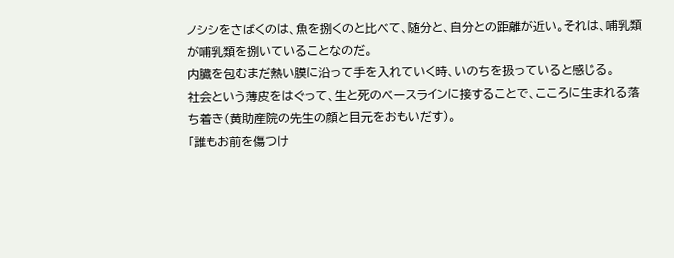ノシシをさばくのは、魚を捌くのと比べて、随分と、自分との距離が近い。それは、哺乳類が哺乳類を捌いていることなのだ。
内臓を包むまだ熱い膜に沿って手を入れていく時、いのちを扱っていると感じる。
社会という薄皮をはぐって、生と死のベースラインに接することで、こころに生まれる落ち着き(黄助産院の先生の顔と目元をおもいだす)。
「誰もお前を傷つけ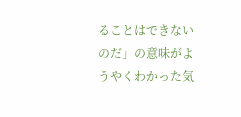ることはできないのだ」の意味がようやくわかった気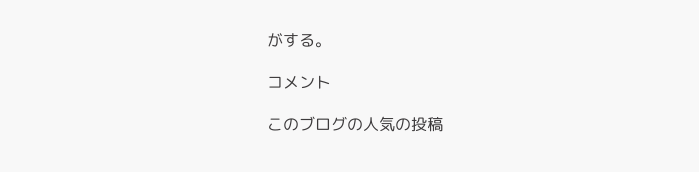がする。

コメント

このブログの人気の投稿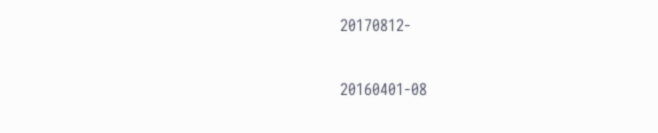20170812-

20160401-08